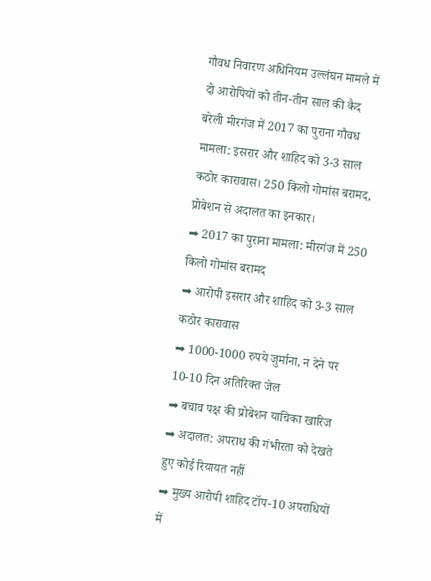गौवध निवारण अधिनियम उल्लंघन मामले में दो आरोपियों को तीन-तीन साल की कैद
बरेली मीरगंज में 2017 का पुराना गौवध मामला: इसरार और शाहिद को 3-3 साल कठोर कारावास। 250 किलो गोमांस बरामद, प्रोबेशन से अदालत का इनकार।
➡ 2017 का पुराना मामला: मीरगंज में 250 किलो गोमांस बरामद
➡ आरोपी इसरार और शाहिद को 3-3 साल कठोर कारावास
➡ 1000-1000 रुपये जुर्माना, न देने पर 10-10 दिन अतिरिक्त जेल
➡ बचाव पक्ष की प्रोबेशन याचिका खारिज
➡ अदालत: अपराध की गंभीरता को देखते हुए कोई रियायत नहीं
➡ मुख्य आरोपी शाहिद टॉप-10 अपराधियों में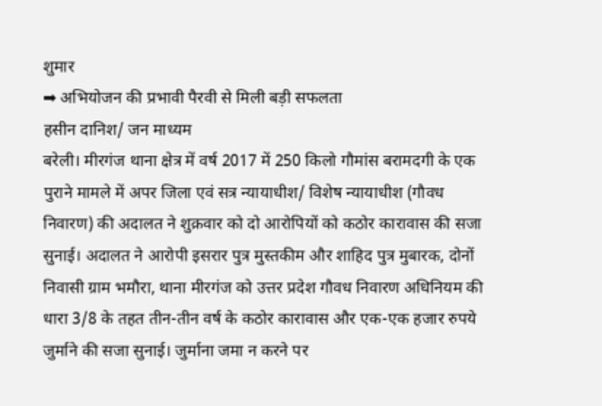शुमार
➡ अभियोजन की प्रभावी पैरवी से मिली बड़ी सफलता
हसीन दानिश/ जन माध्यम
बरेली। मीरगंज थाना क्षेत्र में वर्ष 2017 में 250 किलो गौमांस बरामदगी के एक पुराने मामले में अपर जिला एवं सत्र न्यायाधीश/ विशेष न्यायाधीश (गौवध निवारण) की अदालत ने शुक्रवार को दो आरोपियों को कठोर कारावास की सजा सुनाई। अदालत ने आरोपी इसरार पुत्र मुस्तकीम और शाहिद पुत्र मुबारक, दोनों निवासी ग्राम भमौरा, थाना मीरगंज को उत्तर प्रदेश गौवध निवारण अधिनियम की धारा 3/8 के तहत तीन-तीन वर्ष के कठोर कारावास और एक-एक हजार रुपये जुर्माने की सजा सुनाई। जुर्माना जमा न करने पर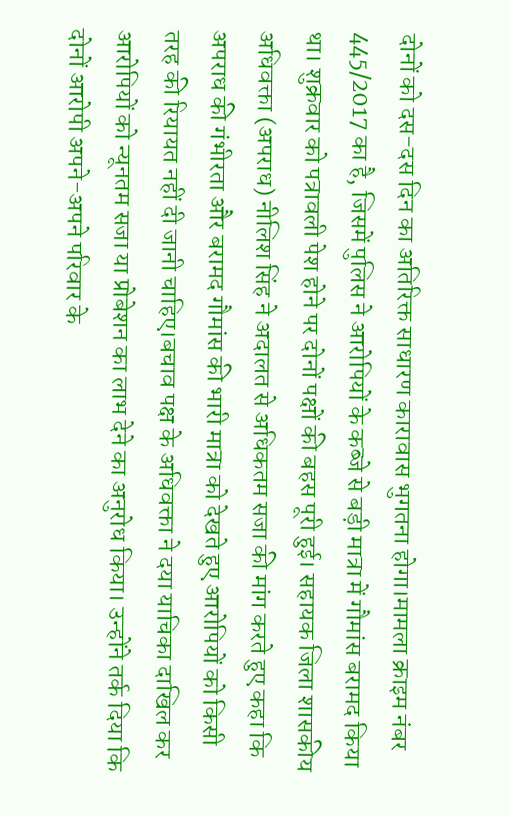दोनों को दस-दस दिन का अतिरिक्त साधारण कारावास भुगतना होगा।मामला क्राइम नंबर 445/2017 का है, जिसमें पुलिस ने आरोपियों के कब्जे से बड़ी मात्रा में गौमांस बरामद किया था। शुक्रवार को पत्रावली पेश होने पर दोनों पक्षों की बहस पूरी हुई। सहायक जिला शासकीय अधिवक्ता (अपराध) नीलिश सिंह ने अदालत से अधिकतम सजा की मांग करते हुए कहा कि अपराध की गंभीरता और बरामद गौमांस की भारी मात्रा को देखते हुए आरोपियों को किसी तरह की रियायत नहीं दी जानी चाहिए।बचाव पक्ष के अधिवक्ता ने दया याचिका दाखिल कर आरोपियों को न्यूनतम सजा या प्रोबेशन का लाभ देने का अनुरोध किया। उन्होंने तर्क दिया कि दोनों आरोपी अपने-अपने परिवार के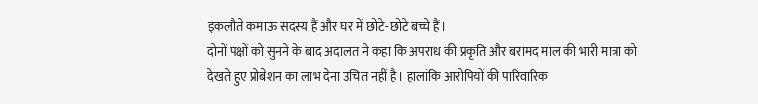इकलौते कमाऊ सदस्य हैं और घर में छोटे-छोटे बच्चे हैं।
दोनों पक्षों को सुनने के बाद अदालत ने कहा कि अपराध की प्रकृति और बरामद माल की भारी मात्रा को देखते हुए प्रोबेशन का लाभ देना उचित नहीं है। हालांकि आरोपियों की पारिवारिक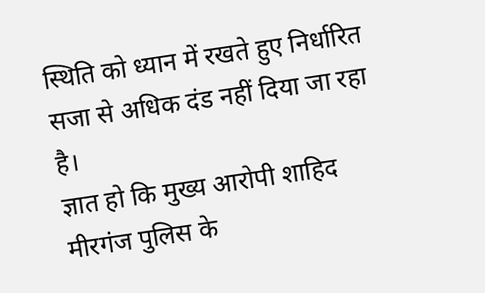स्थिति को ध्यान में रखते हुए निर्धारित सजा से अधिक दंड नहीं दिया जा रहा है।
ज्ञात हो कि मुख्य आरोपी शाहिद मीरगंज पुलिस के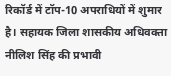रिकॉर्ड में टॉप-10 अपराधियों में शुमार है। सहायक जिला शासकीय अधिवक्ता नीलिश सिंह की प्रभावी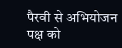पैरवी से अभियोजन पक्ष को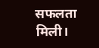सफलता मिली।